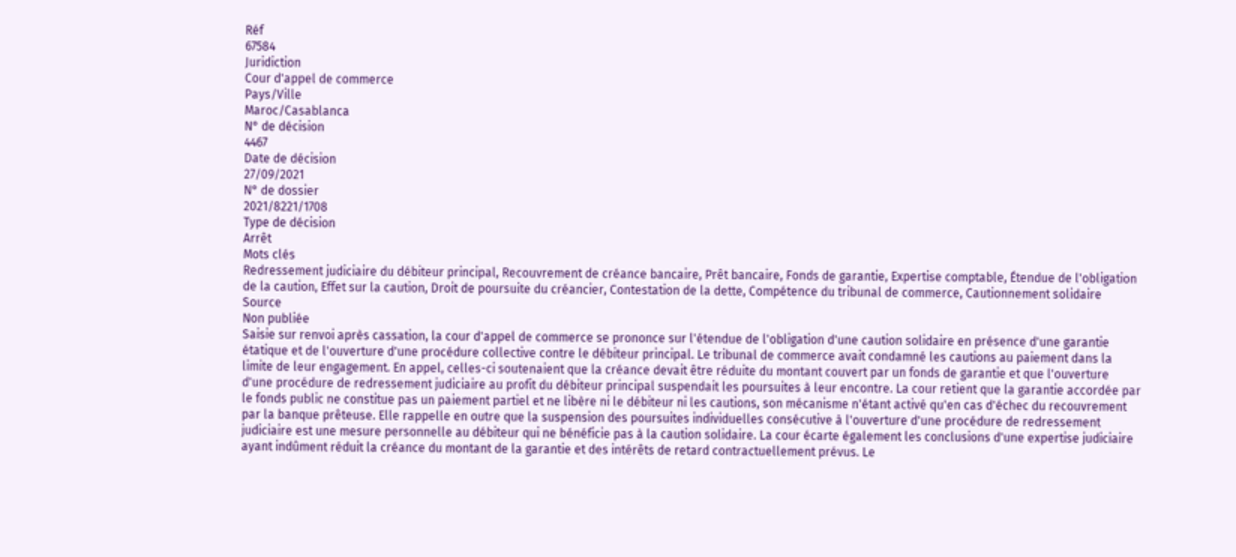Réf
67584
Juridiction
Cour d'appel de commerce
Pays/Ville
Maroc/Casablanca
N° de décision
4467
Date de décision
27/09/2021
N° de dossier
2021/8221/1708
Type de décision
Arrêt
Mots clés
Redressement judiciaire du débiteur principal, Recouvrement de créance bancaire, Prêt bancaire, Fonds de garantie, Expertise comptable, Étendue de l'obligation de la caution, Effet sur la caution, Droit de poursuite du créancier, Contestation de la dette, Compétence du tribunal de commerce, Cautionnement solidaire
Source
Non publiée
Saisie sur renvoi après cassation, la cour d'appel de commerce se prononce sur l'étendue de l'obligation d'une caution solidaire en présence d'une garantie étatique et de l'ouverture d'une procédure collective contre le débiteur principal. Le tribunal de commerce avait condamné les cautions au paiement dans la limite de leur engagement. En appel, celles-ci soutenaient que la créance devait être réduite du montant couvert par un fonds de garantie et que l'ouverture d'une procédure de redressement judiciaire au profit du débiteur principal suspendait les poursuites à leur encontre. La cour retient que la garantie accordée par le fonds public ne constitue pas un paiement partiel et ne libère ni le débiteur ni les cautions, son mécanisme n'étant activé qu'en cas d'échec du recouvrement par la banque prêteuse. Elle rappelle en outre que la suspension des poursuites individuelles consécutive à l'ouverture d'une procédure de redressement judiciaire est une mesure personnelle au débiteur qui ne bénéficie pas à la caution solidaire. La cour écarte également les conclusions d'une expertise judiciaire ayant indûment réduit la créance du montant de la garantie et des intérêts de retard contractuellement prévus. Le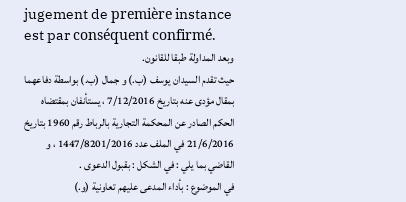jugement de première instance est par conséquent confirmé.
وبعد المداولة طبقا للقانون.
حيث تقدم السيدان يوسف (ب.) و جمال (ب.) بواسطة دفاعهما بمقال مؤدى عنه بتاريخ 7/12/2016 ، يستأنفان بمقتضاه الحكم الصادر عن المحكمة التجارية بالرباط رقم 1960 بتاريخ 21/6/2016 في الملف عدد 1447/8201/2016 ، و القاضي بما يلي : في الشكل : بقبول الدعوى .
في الموضوع : بأداء المدعى عليهم تعاونية (و.)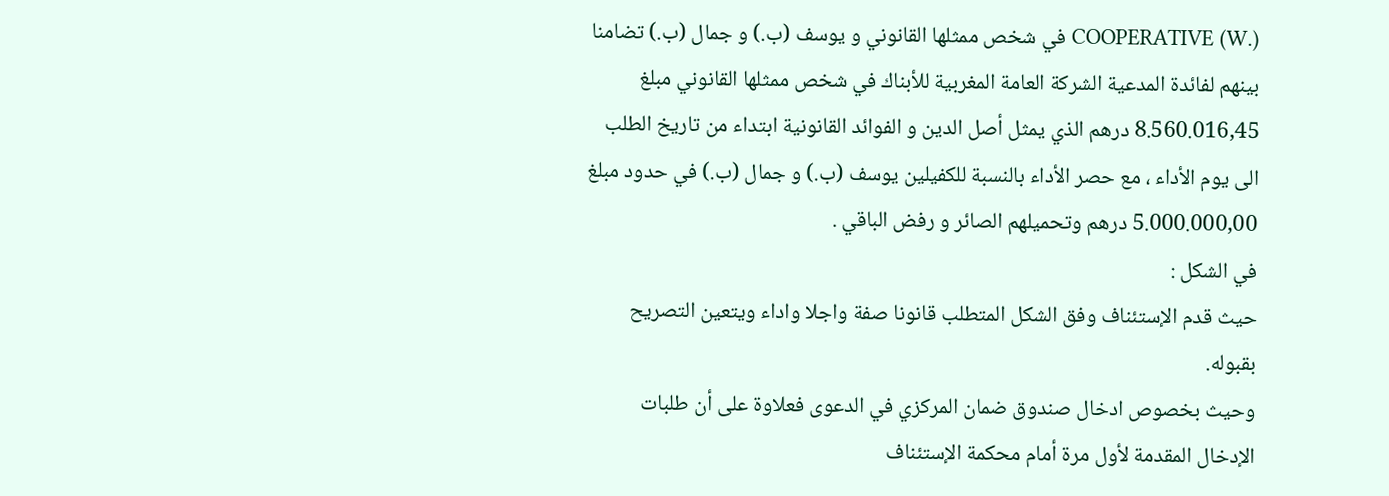COOPERATIVE (W.) في شخص ممثلها القانوني و يوسف (ب.) و جمال (ب.) تضامنا بينهم لفائدة المدعية الشركة العامة المغربية للأبناك في شخص ممثلها القانوني مبلغ 8.560.016,45 درهم الذي يمثل أصل الدين و الفوائد القانونية ابتداء من تاريخ الطلب الى يوم الأداء ، مع حصر الأداء بالنسبة للكفيلين يوسف (ب.) و جمال (ب.) في حدود مبلغ 5.000.000,00 درهم وتحميلهم الصائر و رفض الباقي .
في الشكل :
حيث قدم الإستئناف وفق الشكل المتطلب قانونا صفة واجلا واداء ويتعين التصريح بقبوله.
وحيث بخصوص ادخال صندوق ضمان المركزي في الدعوى فعلاوة على أن طلبات الإدخال المقدمة لأول مرة أمام محكمة الإستئناف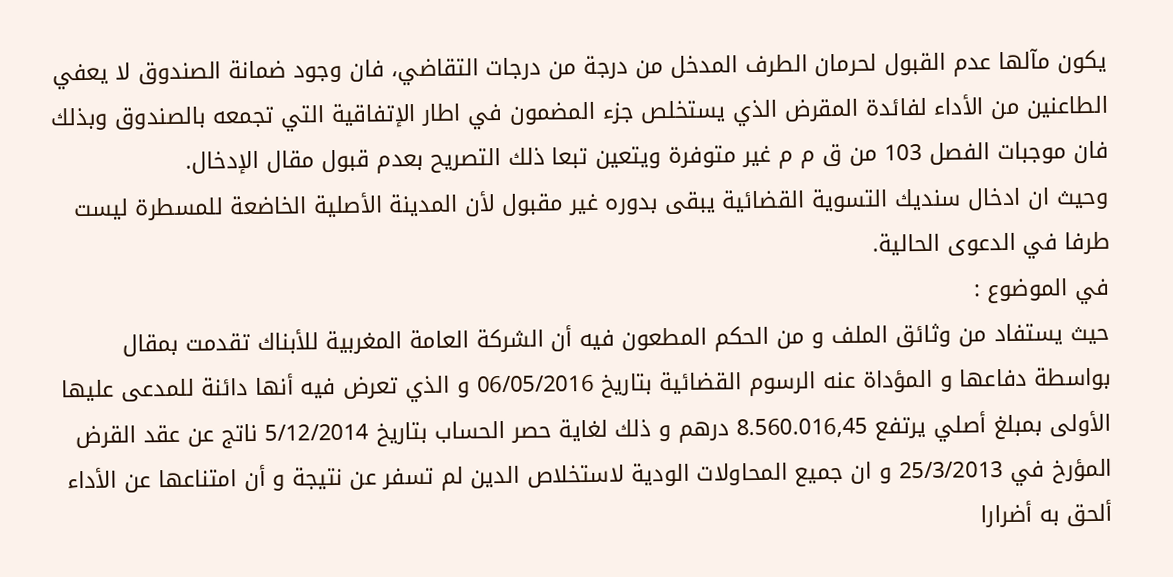يكون مآلها عدم القبول لحرمان الطرف المدخل من درجة من درجات التقاضي، فان وجود ضمانة الصندوق لا يعفي الطاعنين من الأداء لفائدة المقرض الذي يستخلص جزء المضمون في اطار الإتفاقية التي تجمعه بالصندوق وبذلك فان موجبات الفصل 103 من ق م م غير متوفرة ويتعين تبعا ذلك التصريح بعدم قبول مقال الإدخال.
وحيث ان ادخال سنديك التسوية القضائية يبقى بدوره غير مقبول لأن المدينة الأصلية الخاضعة للمسطرة ليست طرفا في الدعوى الحالية.
في الموضوع :
حيث يستفاد من وثائق الملف و من الحكم المطعون فيه أن الشركة العامة المغربية للأبناك تقدمت بمقال بواسطة دفاعها و المؤداة عنه الرسوم القضائية بتاريخ 06/05/2016 و الذي تعرض فيه أنها دائنة للمدعى عليها الأولى بمبلغ أصلي يرتفع 8.560.016,45 درهم و ذلك لغاية حصر الحساب بتاريخ 5/12/2014 ناتج عن عقد القرض المؤرخ في 25/3/2013 و ان جميع المحاولات الودية لاستخلاص الدين لم تسفر عن نتيجة و أن امتناعها عن الأداء ألحق به أضرارا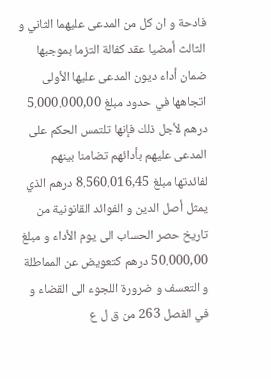فادحة و ان كل من المدعى عليهما الثاني و الثالث أمضيا عقد كفالة التزما بموجبها ضمان أداء ديون المدعى عليها الأولى اتجاهها في حدود مبلغ 5.000.000,00 درهم لأجل ذلك فإنها تلتمس الحكم على المدعى عليهم بأدائهم تضامنا بينهم لفائدتها مبلغ 8.560.016,45 درهم الذي يمثل أصل الدين و الفوائد القانونية من تاريخ حصر الحساب الى يوم الأداء و مبلغ 50.000,00 درهم كتعويض عن المماطلة و التعسف و ضرورة اللجوء الى القضاء و في الفصل 263 من ق ل ع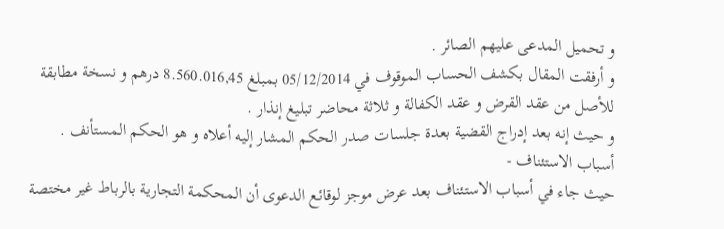و تحميل المدعى عليهم الصائر .
و أرفقت المقال بكشف الحساب الموقوف في 05/12/2014 بمبلغ 8.560.016,45 درهم و نسخة مطابقة للأصل من عقد القرض و عقد الكفالة و ثلاثة محاضر تبليغ إنذار .
و حيث إنه بعد إدراج القضية بعدة جلسات صدر الحكم المشار إليه أعلاه و هو الحكم المستأنف .
أسباب الاستئناف -
حيث جاء في أسباب الاستئناف بعد عرض موجز لوقائع الدعوى أن المحكمة التجارية بالرباط غير مختصة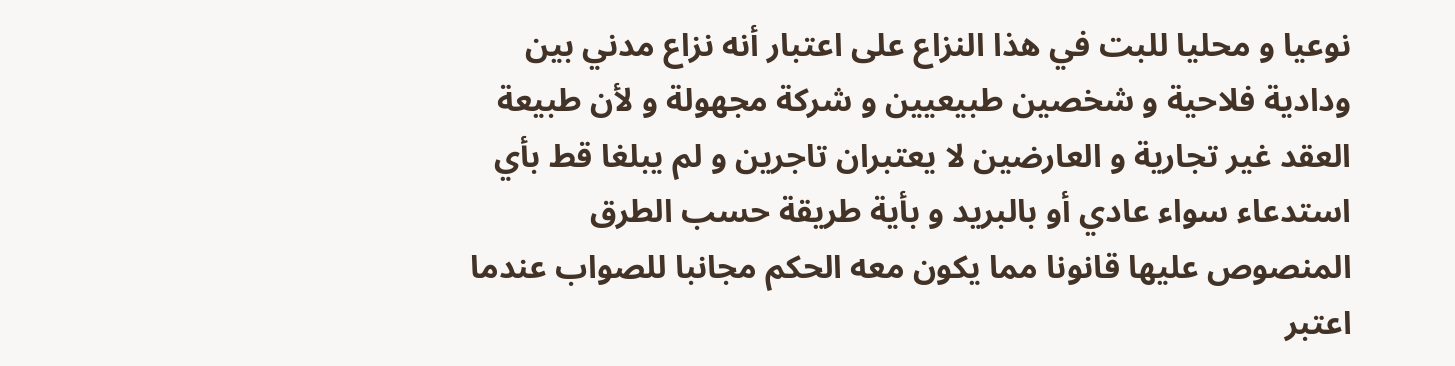نوعيا و محليا للبت في هذا النزاع على اعتبار أنه نزاع مدني بين ودادية فلاحية و شخصين طبيعيين و شركة مجهولة و لأن طبيعة العقد غير تجارية و العارضين لا يعتبران تاجرين و لم يبلغا قط بأي استدعاء سواء عادي أو بالبريد و بأية طريقة حسب الطرق المنصوص عليها قانونا مما يكون معه الحكم مجانبا للصواب عندما اعتبر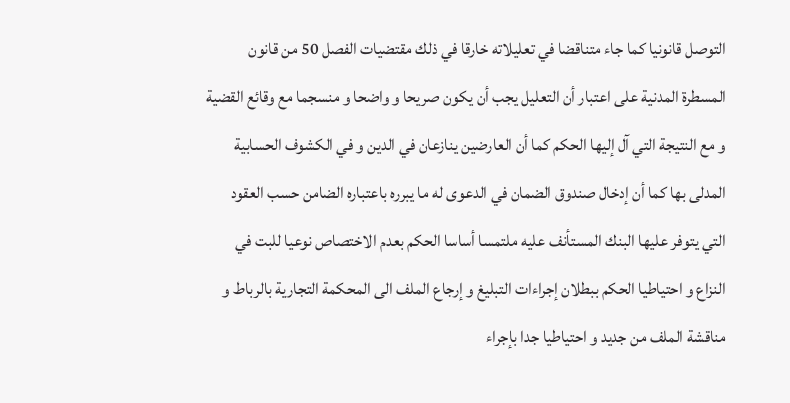التوصل قانونيا كما جاء متناقضا في تعليلاته خارقا في ذلك مقتضيات الفصل 50 من قانون المسطرة المدنية على اعتبار أن التعليل يجب أن يكون صريحا و واضحا و منسجما مع وقائع القضية و مع النتيجة التي آل إليها الحكم كما أن العارضين ينازعان في الدين و في الكشوف الحسابية المدلى بها كما أن إدخال صندوق الضمان في الدعوى له ما يبرره باعتباره الضامن حسب العقود التي يتوفر عليها البنك المستأنف عليه ملتمسا أساسا الحكم بعدم الاختصاص نوعيا للبت في النزاع و احتياطيا الحكم ببطلان إجراءات التبليغ و إرجاع الملف الى المحكمة التجارية بالرباط و مناقشة الملف من جديد و احتياطيا جدا بإجراء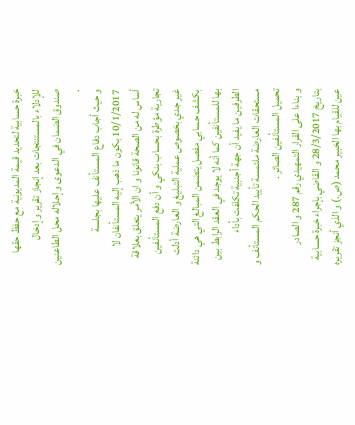خبرة حسابية لتحديد قيمة المديونية مع حفظ حقها للإدلاء بالمستنتجات بعد إنجاز تقرير و إدخال صندوق الضمان في الدعوى و إحلاله محل الطاعنين .
و حيث أجاب دفاع المستأنف عليها بجلسة 10/1/2017 بكون ما ذهب إليه المستأنفان لا أساس له من الصحة قانونا و ان الأمر يتعلق بعلاقة تجارية مؤطرة بحساب بنكي و أن دفع المستأنفين غير جدي بخصوص عملية التبليغ و العارضة أدلت بكشف حسابي مفصل يتضمن المبالغ التي هي دائنة بها للمستأنفين كما أنه لا يوجد في العقد الرابط بين الطرفين ما يفيد أن جهة أجنبية تكلفت بأداء مستحقات العارضة ملتمسة تأييد الحكم المستأنف و تحميل المستأنفين الصائر .
و بناءا على القرار التمهيدي رقم 287 و الصادر بتاريخ 28/3/2017 و القاضي بإجراء خبرة حسابية عين للقيام بها الخبير محمد (ص.) و الذي أنجز تقريره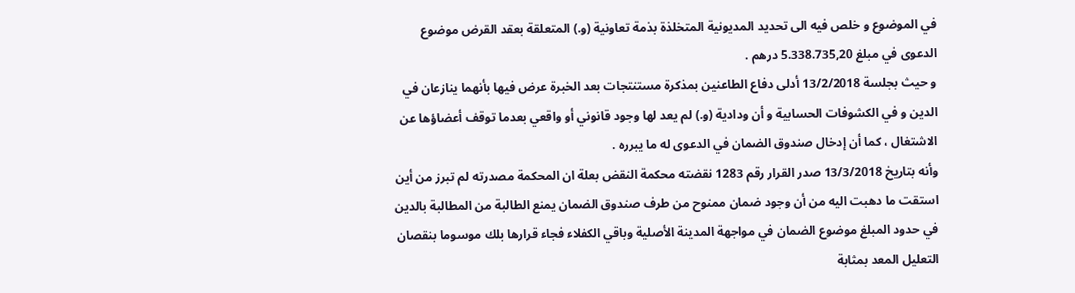في الموضوع و خلص فيه الى تحديد المديونية المتخلذة بذمة تعاونية (و.) المتعلقة بعقد القرض موضوع الدعوى في مبلغ 5.338.735,20 درهم .
و حيث بجلسة 13/2/2018 أدلى دفاع الطاعنين بمذكرة مستنتجات بعد الخبرة عرض فيها بأنهما ينازعان في الدين و في الكشوفات الحسابية و أن ودادية (و.) لم يعد لها وجود قانوني أو واقعي بعدما توقف أعضاؤها عن الاشتغال ، كما أن إدخال صندوق الضمان في الدعوى له ما يبرره .
وأنه بتاريخ 13/3/2018 صدر القرار رقم 1283 نقضته محكمة النقض بعلة ان المحكمة مصدرته لم تبرز من أين استقت ما دهبت اليه من أن وجود ضمان ممنوح من طرف صندوق الضمان يمنع الطالبة من المطالبة بالدين في حدود المبلغ موضوع الضمان في مواجهة المدينة الأصلية وباقي الكفلاء فجاء قرارها بلك موسوما بنقصان التعليل المعد بمثابة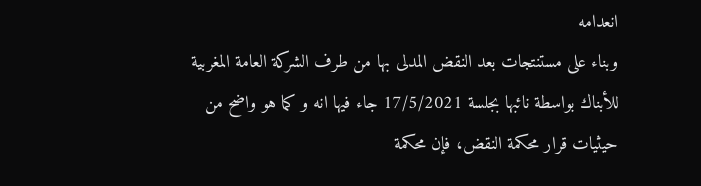انعدامه
وبناء على مستنتجات بعد النقض المدلى بها من طرف الشركة العامة المغربية للأبناك بواسطة نائبها بجلسة 17/5/2021 جاء فيها انه و كما هو واضح من حيثيات قرار محكمة النقض، فإن محكمة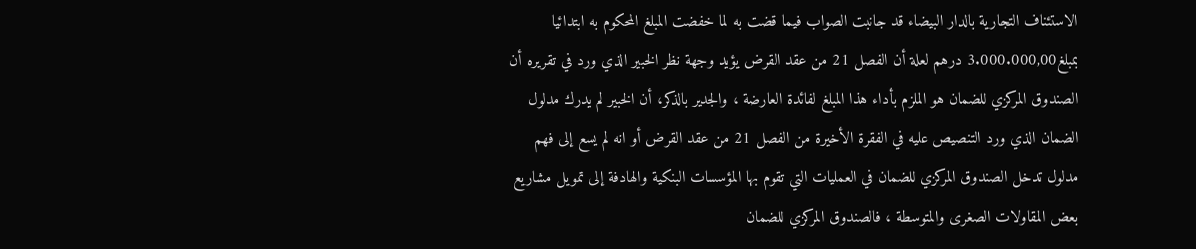الاستئناف التجارية بالدار البيضاء قد جانبت الصواب فيما قضت به لما خفضت المبلغ المحكوم به ابتدائيا بمبلغ3.000.000,00 درهم لعلة أن الفصل 21 من عقد القرض يؤيد وجهة نظر الخبير الذي ورد في تقريره أن الصندوق المركزي للضمان هو الملزم بأداء هذا المبلغ لفائدة العارضة ، والجدير بالذكر، أن الخبير لم يدرك مدلول الضمان الذي ورد التنصيص عليه في الفقرة الأخيرة من الفصل 21 من عقد القرض أو انه لم يسع إلى فهم مدلول تدخل الصندوق المركزي للضمان في العمليات التي تقوم بها المؤسسات البنكية والهادفة إلى تمويل مشاريع بعض المقاولات الصغرى والمتوسطة ، فالصندوق المركزي للضمان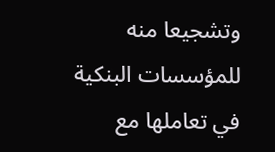وتشجيعا منه للمؤسسات البنكية في تعاملها مع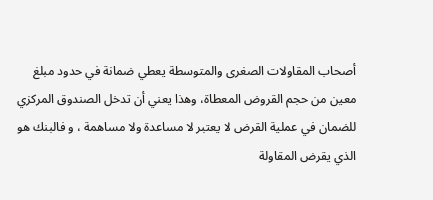أصحاب المقاولات الصغرى والمتوسطة يعطي ضمانة في حدود مبلغ معين من حجم القروض المعطاة، وهذا يعني أن تدخل الصندوق المركزي للضمان في عملية القرض لا يعتبر لا مساعدة ولا مساهمة ، و فالبنك هو الذي يقرض المقاولة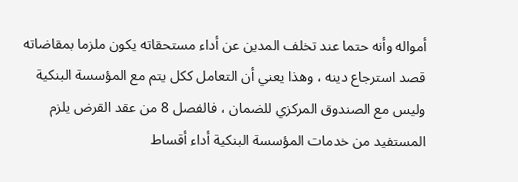أمواله وأنه حتما عند تخلف المدين عن أداء مستحقاته يكون ملزما بمقاضاته قصد استرجاع دينه ، وهذا يعني أن التعامل ككل يتم مع المؤسسة البنكية وليس مع الصندوق المركزي للضمان ، فالفصل 8 من عقد القرض يلزم المستفيد من خدمات المؤسسة البنكية أداء أقساط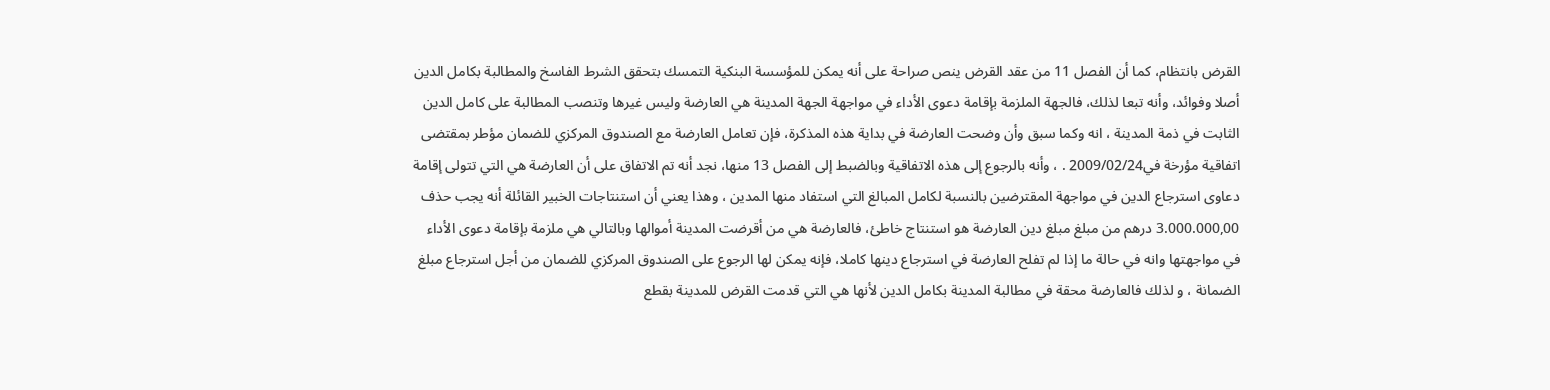القرض بانتظام، كما أن الفصل 11 من عقد القرض ينص صراحة على أنه يمكن للمؤسسة البنكية التمسك بتحقق الشرط الفاسخ والمطالبة بكامل الدين أصلا وفوائد، وأنه تبعا لذلك، فالجهة الملزمة بإقامة دعوى الأداء في مواجهة الجهة المدينة هي العارضة وليس غيرها وتنصب المطالبة على كامل الدين الثابت في ذمة المدينة ، انه وكما سبق وأن وضحت العارضة في بداية هذه المذكرة، فإن تعامل العارضة مع الصندوق المركزي للضمان مؤطر بمقتضى اتفاقية مؤرخة في2009/02/24 . ، وأنه بالرجوع إلى هذه الاتفاقية وبالضبط إلى الفصل 13 منها، نجد أنه تم الاتفاق على أن العارضة هي التي تتولى إقامة دعاوى استرجاع الدين في مواجهة المقترضين بالنسبة لكامل المبالغ التي استفاد منها المدين ، وهذا يعني أن استنتاجات الخبير القائلة أنه يجب حذف 3.000.000,00 درهم من مبلغ مبلغ دين العارضة هو استنتاج خاطئ، فالعارضة هي من أقرضت المدينة أموالها وبالتالي هي ملزمة بإقامة دعوى الأداء في مواجهتها وانه في حالة ما إذا لم تفلح العارضة في استرجاع دينها كاملا، فإنه يمكن لها الرجوع على الصندوق المركزي للضمان من أجل استرجاع مبلغ الضمانة ، و لذلك فالعارضة محقة في مطالبة المدينة بكامل الدين لأنها هي التي قدمت القرض للمدينة بقطع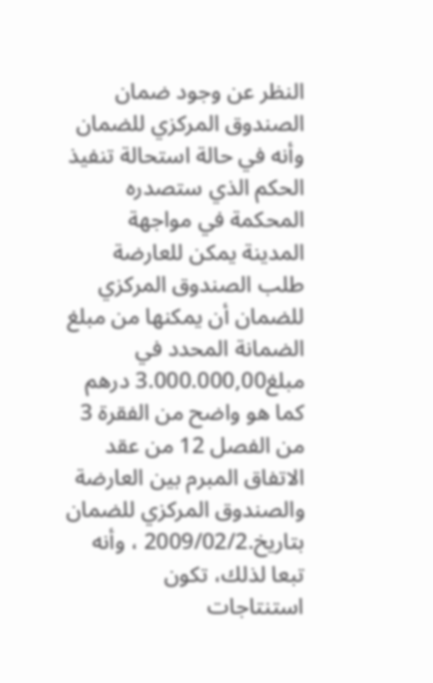النظر عن وجود ضمان الصندوق المركزي للضمان وأنه في حالة استحالة تنفيذ الحكم الذي ستصدره المحكمة في مواجهة المدينة يمكن للعارضة طلب الصندوق المركزي للضمان أن يمكنها من مبلغ الضمانة المحدد في مبلغ3.000.000,00 درهم كما هو واضح من الفقرة 3 من الفصل 12 من عقد الاتفاق المبرم بين العارضة والصندوق المركزي للضمان بتاريخ.2009/02/2 ، وأنه تبعا لذلك، تكون استنتاجات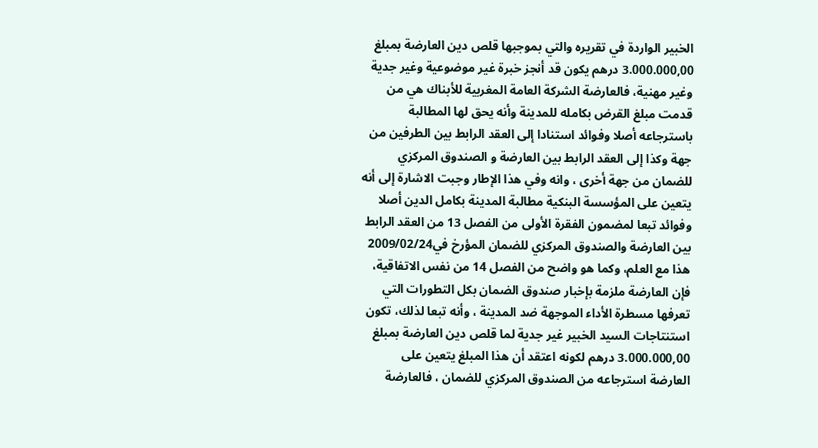الخبير الواردة في تقريره والتي بموجبها قلص دین العارضة بمبلغ 3.000.000,00 درهم يكون قد أنجز خبرة غير موضوعية وغير جدية وغير مهنية، فالعارضة الشركة العامة المغربية للأبناك هي من قدمت مبلغ القرض بكامله للمدينة وأنه يحق لها المطالبة باسترجاعه أصلا وفوائد استنادا إلى العقد الرابط بين الطرفين من جهة وكذا إلى العقد الرابط بين العارضة و الصندوق المركزي للضمان من جهة أخرى ، وانه وفي هذا الإطار وجبت الاشارة إلى أنه يتعين على المؤسسة البنكية مطالبة المدينة بكامل الدين أصلا وفوائد تبعا لمضمون الفقرة الأولى من الفصل 13 من العقد الرابط بين العارضة والصندوق المركزي للضمان المؤرخ في2009/02/24 هذا مع العلم، وكما هو واضح من الفصل 14 من نفس الاتفاقية، فإن العارضة ملزمة بإخبار صندوق الضمان بكل التطورات التي تعرفها مسطرة الأداء الموجهة ضد المدينة ، وأنه تبعا لذلك، تكون استنتاجات السيد الخبير غير جدية لما قلص دین العارضة بمبلغ 3.000.000,00 درهم لكونه اعتقد أن هذا المبلغ يتعين على العارضة استرجاعه من الصندوق المركزي للضمان ، فالعارضة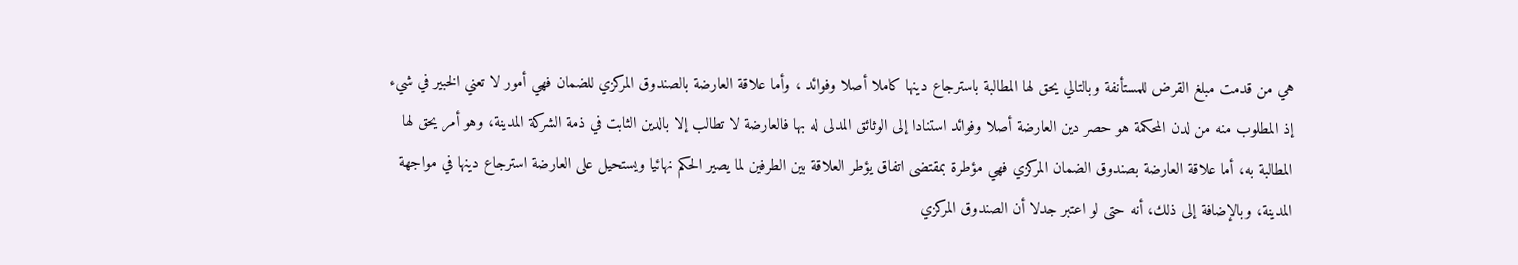هي من قدمت مبلغ القرض للمستأنفة وبالتالي يحق لها المطالبة باسترجاع دينها كاملا أصلا وفوائد ، وأما علاقة العارضة بالصندوق المركزي للضمان فهي أمور لا تعني الخبير في شيء إذ المطلوب منه من لدن المحكمة هو حصر دین العارضة أصلا وفوائد استنادا إلى الوثائق المدلى له بها فالعارضة لا تطالب إلا بالدين الثابت في ذمة الشركة المدينة، وهو أمر يحق لها المطالبة به، أما علاقة العارضة بصندوق الضمان المركزي فهي مؤطرة بمقتضى اتفاق يؤطر العلاقة بين الطرفين لما يصير الحكم نهائيا ويستحيل على العارضة استرجاع دينها في مواجهة المدينة، وبالإضافة إلى ذلك، أنه حتى لو اعتبر جدلا أن الصندوق المركزي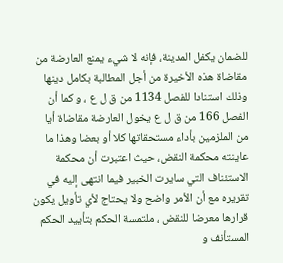للضمان يكفل المدينة، فإنه لا شيء يمنع العارضة من مقاضاة هذه الأخيرة من أجل المطالبة بكامل دينها وذلك استنادا للفصل 1134 من ق ل ع ، و كما أن الفصل 166 من ق ل ع يخول العارضة مقاضاة أيا من الملزمين بأداء مستحقاتها كلا أو بعضا وهذا ما عاينته محكمة النقض، حيث اعتبرت أن محكمة الاستئناف التي سايرت الخبير فيما انتهى إليه في تقريره مع أن الأمر واضح ولا يحتاج لأي تأويل يكون قرارها معرضا للنقض ، ملتمسة الحكم بتأييد الحكم المستأنف و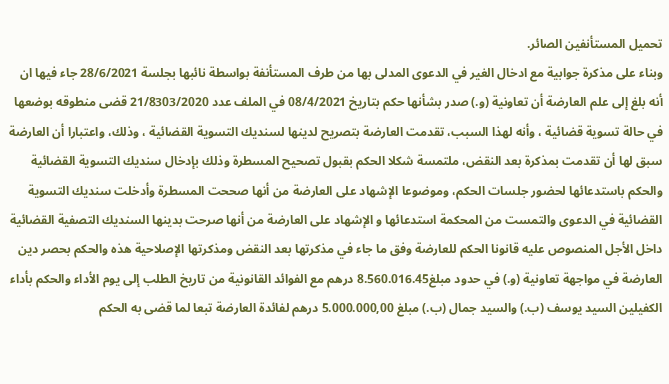تحميل المستأنفين الصائر.
وبناء على مذكرة جوابية مع ادخال الغير في الدعوى المدلى بها من طرف المستأنفة بواسطة نائبها بجلسة 28/6/2021 جاء فيها ان أنه بلغ إلى علم العارضة أن تعاونية (و.) صدر بشأنها حكم بتاريخ 08/4/2021 في الملف عدد 21/8303/2020 قضى منطوقه بوضعها في حالة تسوية قضائية ، وأنه لهذا السبب، تقدمت العارضة بتصريح لدينها لسنديك التسوية القضائية ، وذلك، واعتبارا أن العارضة سبق لها أن تقدمت بمذكرة بعد النقض، ملتمسة شكلا الحكم بقبول تصحيح المسطرة وذلك بإدخال سنديك التسوية القضائية والحكم باستدعائها لحضور جلسات الحكم، وموضوعا الإشهاد على العارضة من أنها صححت المسطرة وأدخلت سنديك التسوية القضائية في الدعوى والتمست من المحكمة استدعائها و الإشهاد على العارضة من أنها صرحت بدينها السنديك التصفية القضائية داخل الأجل المنصوص عليه قانونا الحكم للعارضة وفق ما جاء في مذكرتها بعد النقض ومذكرتها الإصلاحية هذه والحكم بحصر دین العارضة في مواجهة تعاونية (و.) في حدود مبلغ8.560.016.45 درهم مع الفوائد القانونية من تاريخ الطلب إلى يوم الأداء والحكم بأداء الكفيلين السيد يوسف (ب.) والسيد جمال (ب.) مبلغ 5.000.000,00 درهم لفائدة العارضة تبعا لما قضى به الحكم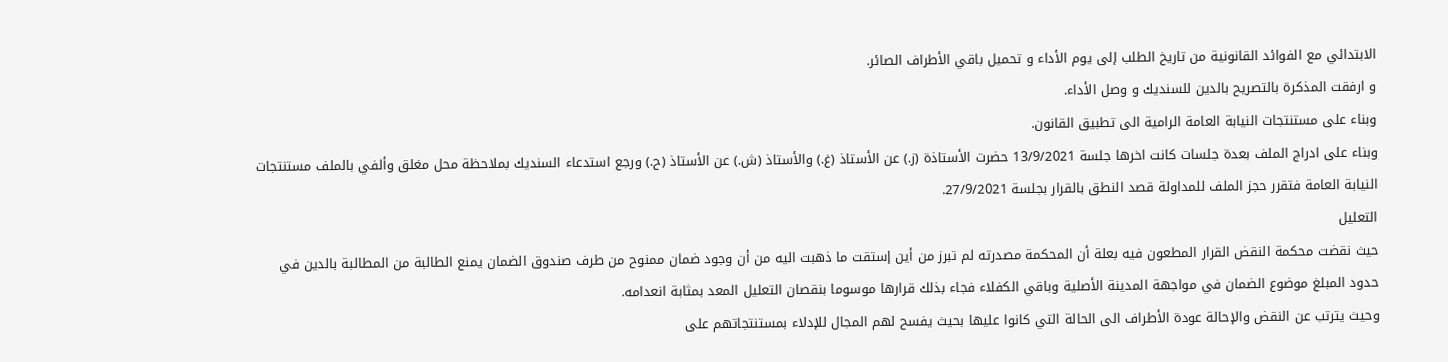الابتدائي مع الفوائد القانونية من تاريخ الطلب إلى يوم الأداء و تحميل باقي الأطراف الصائر.
و ارفقت المذكرة بالتصريح بالدين للسنديك و وصل الأداء.
وبناء على مستنتجات النيابة العامة الرامية الى تطبيق القانون.
وبناء على ادراج الملف بعدة جلسات كانت اخرها جلسة 13/9/2021 حضرت الأستاذة (ز.) عن الأستاذ (غ.) والأستاذ (ش.) عن الأستاذ (ح.) ورجع استدعاء السنديك بملاحظة محل مغلق وألفي بالملف مستنتجات النيابة العامة فتقرر حجز الملف للمداولة قصد النطق بالقرار بجلسة 27/9/2021.
التعليل
حيث نقضت محكمة النقض القرار المطعون فيه بعلة أن المحكمة مصدرته لم تبرز من أين إستقت ما ذهبت اليه من أن وجود ضمان ممنوح من طرف صندوق الضمان يمنع الطالبة من المطالبة بالدين في حدود المبلغ موضوع الضمان في مواجهة المدينة الأصلية وباقي الكفلاء فجاء بذلك قرارها موسوما بنقصان التعليل المعد بمثابة انعدامه.
وحيث يترتب عن النقض والإحالة عودة الأطراف الى الحالة التي كانوا عليها بحيث يفسح لهم المجال للإدلاء بمستنتجاتهم على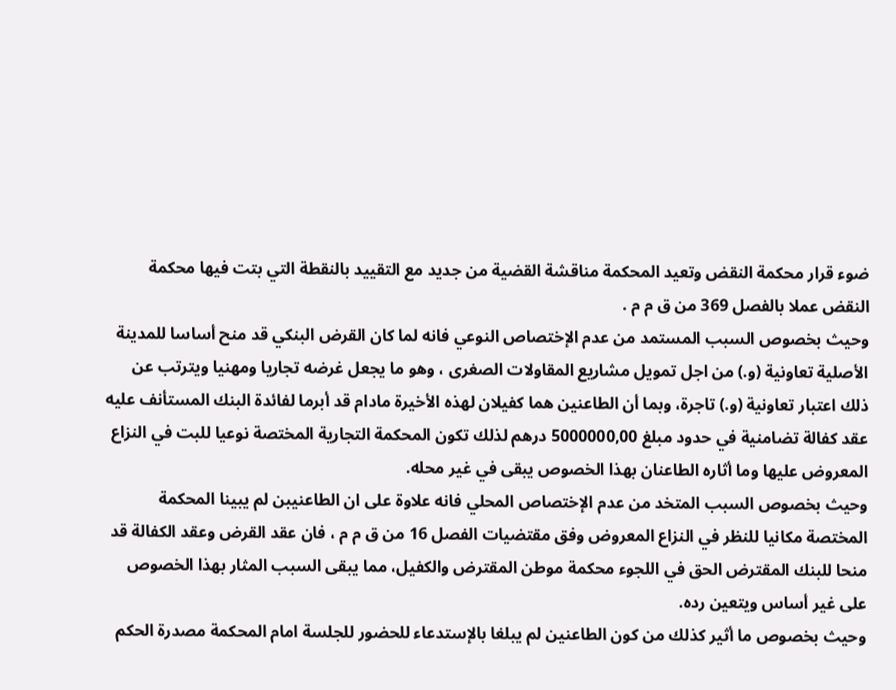ضوء قرار محكمة النقض وتعيد المحكمة مناقشة القضية من جديد مع التقييد بالنقطة التي بتت فيها محكمة النقض عملا بالفصل 369 من ق م م .
وحيث بخصوص السبب المستمد من عدم الإختصاص النوعي فانه لما كان القرض البنكي قد منح أساسا للمدينة الأصلية تعاونية (و.) من اجل تمويل مشاريع المقاولات الصغرى ، وهو ما يجعل غرضه تجاريا ومهنيا ويترتب عن ذلك اعتبار تعاونية (و.) تاجرة، وبما أن الطاعنين هما كفيلان لهذه الأخيرة مادام قد أبرما لفائدة البنك المستأنف عليه عقد كفالة تضامنية في حدود مبلغ 5000000,00 درهم لذلك تكون المحكمة التجارية المختصة نوعيا للبت في النزاع المعروض عليها وما أثاره الطاعنان بهذا الخصوص يبقى في غير محله.
وحيث بخصوص السبب المتخد من عدم الإختصاص المحلي فانه علاوة على ان الطاعنيبن لم يبينا المحكمة المختصة مكانيا للنظر في النزاع المعروض وفق مقتضيات الفصل 16 من ق م م ، فان عقد القرض وعقد الكفالة قد منحا للبنك المقترض الحق في اللجوء محكمة موطن المقترض والكفيل، مما يبقى السبب المثار بهذا الخصوص على غير أساس ويتعين رده.
وحيث بخصوص ما أثير كذلك من كون الطاعنين لم يبلغا بالإستدعاء للحضور للجلسة امام المحكمة مصدرة الحكم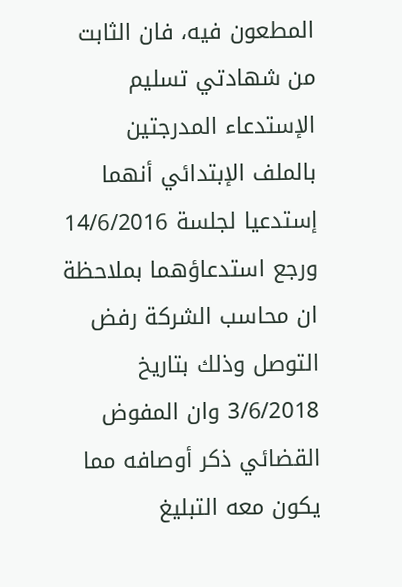المطعون فيه، فان الثابت من شهادتي تسليم الإستدعاء المدرجتين بالملف الإبتدائي أنهما إستدعيا لجلسة 14/6/2016 ورجع استدعاؤهما بملاحظة ان محاسب الشركة رفض التوصل وذلك بتاريخ 3/6/2018 وان المفوض القضائي ذكر أوصافه مما يكون معه التبليغ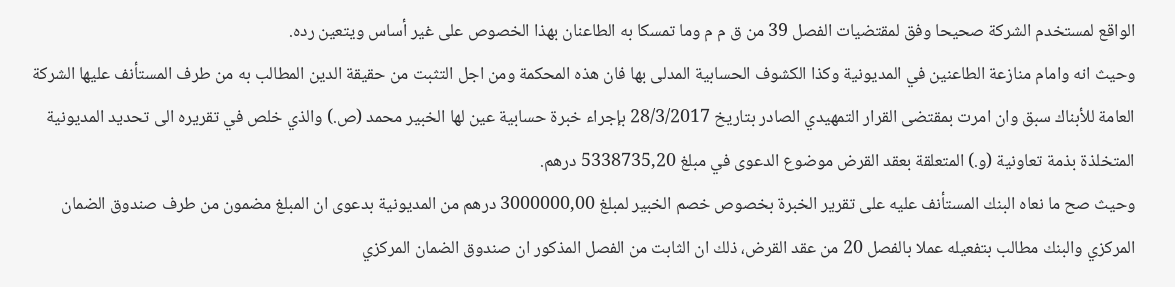الواقع لمستخدم الشركة صحيحا وفق لمقتضيات الفصل 39 من ق م م وما تمسكا به الطاعنان بهذا الخصوص على غير أساس ويتعين رده.
وحيث انه وامام منازعة الطاعنين في المديونية وكذا الكشوف الحسابية المدلى بها فان هذه المحكمة ومن اجل التثبت من حقيقة الدين المطالب به من طرف المستأنف عليها الشركة العامة للأبناك سبق وان امرت بمقتضى القرار التمهيدي الصادر بتاريخ 28/3/2017 بإجراء خبرة حسابية عين لها الخبير محمد (ص.) والذي خلص في تقريره الى تحديد المديونية المتخلذة بذمة تعاونية (و.) المتعلقة بعقد القرض موضوع الدعوى في مبلغ 5338735,20 درهم.
وحيث صح ما نعاه البنك المستأنف عليه على تقرير الخبرة بخصوص خصم الخبير لمبلغ 3000000,00 درهم من المديونية بدعوى ان المبلغ مضمون من طرف صندوق الضمان المركزي والبنك مطالب بتفعيله عملا بالفصل 20 من عقد القرض، ذلك ان الثابت من الفصل المذكور ان صندوق الضمان المركزي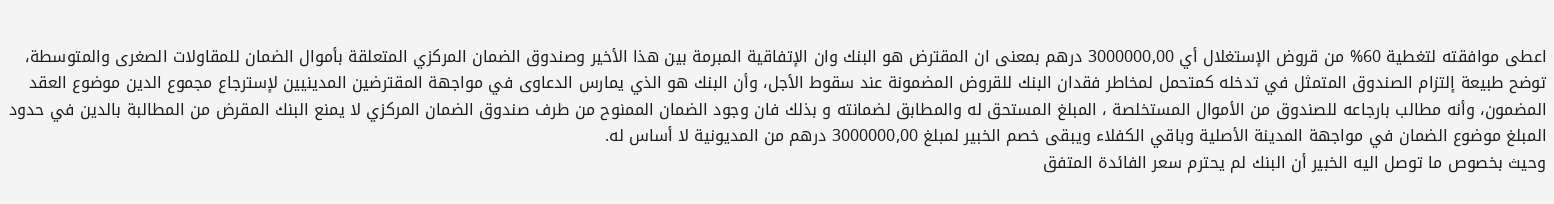اعطى موافقته لتغطية 60% من قروض الإستغلال أي 3000000,00 درهم بمعنى ان المقترض هو البنك وان الإتفاقية المبرمة بين هذا الأخير وصندوق الضمان المركزي المتعلقة بأموال الضمان للمقاولات الصغرى والمتوسطة، توضح طبيعة إلتزام الصندوق المتمثل في تدخله كمتحمل لمخاطر فقدان البنك للقروض المضمونة عند سقوط الأجل، وأن البنك هو الذي يمارس الدعاوى في مواجهة المقترضين المدينيين لإسترجاع مجموع الدين موضوع العقد المضمون، وأنه مطالب بارجاعه للصندوق من الأموال المستخلصة ، المبلغ المستحق له والمطابق لضمانته و بذلك فان وجود الضمان الممنوح من طرف صندوق الضمان المركزي لا يمنع البنك المقرض من المطالبة بالدين في حدود المبلغ موضوع الضمان في مواجهة المدينة الأصلية وباقي الكفلاء ويبقى خصم الخبير لمبلغ 3000000,00 درهم من المديونية لا أساس له.
وحيث بخصوص ما توصل اليه الخبير أن البنك لم يحترم سعر الفائدة المتفق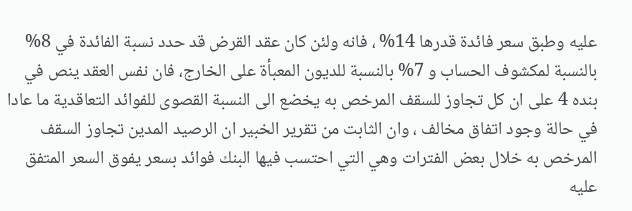عليه وطبق سعر فائدة قدرها 14% ، فانه ولئن كان عقد القرض قد حدد نسبة الفائدة في 8% بالنسبة لمكشوف الحساب و 7% بالنسبة للديون المعبأة على الخارج، فان نفس العقد ينص في بنده 4 على ان كل تجاوز للسقف المرخص به يخضع الى النسبة القصوى للفوائد التعاقدية ما عادا في حالة وجود اتفاق مخالف ، وان الثابت من تقرير الخبير ان الرصيد المدين تجاوز السقف المرخص به خلال بعض الفترات وهي التي احتسب فيها البنك فوائد بسعر يفوق السعر المتفق عليه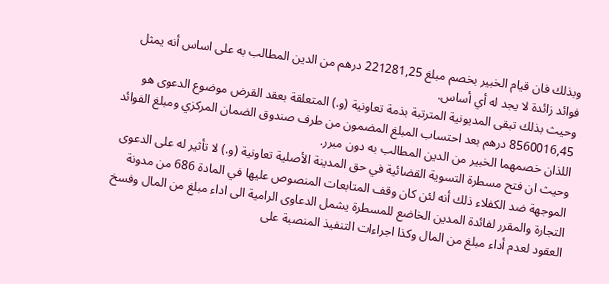وبذلك فان قيام الخبير بخصم مبلغ 221281,25 درهم من الدين المطالب به على اساس أنه يمثل فوائد زائدة لا يجد له أي أساس.
وحيث بذلك تبقى المديونية المترتبة بذمة تعاونية (و.) المتعلقة بعقد القرض موضوع الدعوى هو 8560016,45 درهم بعد احتساب المبلغ المضمون من طرف صندوق الضمان المركزي ومبلغ الفوائد اللذان خصمهما الخبير من الدين المطالب به دون مبرر.
وحيث ان فتح مسطرة التسوية القضائية في حق المدينة الأصلية تعاونية (و.) لا تأثير له على الدعوى الموجهة ضد الكفلاء ذلك أنه لئن كان وقف المتابعات المنصوص عليها في المادة 686 من مدونة التجارة والمقرر لفائدة المدين الخاضع للمسطرة يشمل الدعاوى الرامية الى اداء مبلغ من المال وفسخ العقود لعدم أداء مبلغ من المال وكذا اجراءات التنفيذ المنصبة على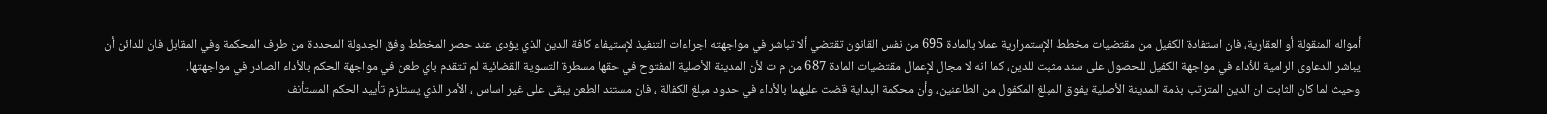أمواله المنقولة أو العقارية، فان استفادة الكفيل من مقتضيات مخطط الإستمرارية عملا بالمادة 695 من نفس القانون تقتضي ألا تباشر في مواجهته اجراءات التنفيذ لإستيفاء كافة الدين الذي يؤدى عند حصر المخطط وفق الجدولة المحددة من طرف المحكمة وفي المقابل فان للدائن أن يباشر الدعاوى الرامية للأداء في مواجهة الكفيل للحصول على سند مثبت للدين، كما انه لا مجال لإعمال مقتضيات المادة 687 من م ت لأن المدينة الأصلية المفتوح في حقها مسطرة التسوية القضائية لم تتقدم باي طعن في مواجهة الحكم بالأداء الصادر في مواجهتها.
وحيث لما كان الثابت ان الدين المترتب بذمة المدينة الأصلية يفوق المبلغ المكفول من الطاعنين، وأن محكمة البداية قضت عليهما بالأداء في حدود مبلغ الكفالة ، فان مستند الطعن يبقى على غير اساس ، الأمر الذي يستلزم تأييد الحكم المستأنف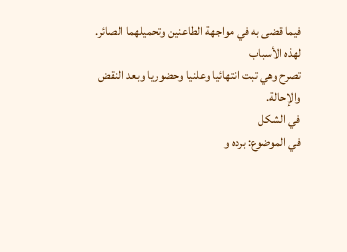فيما قضى به في مواجهة الطاعنين وتحميلهما الصائر.
لهذه الأسباب
تصرح وهي تبت انتهائيا وعلنيا وحضوريا وبعد النقض والإحالة.
في الشكل
في الموضوع: برده و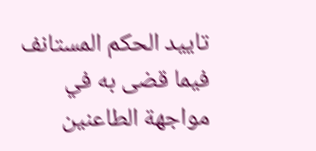تاييد الحكم المستانف فيما قضى به في مواجهة الطاعنين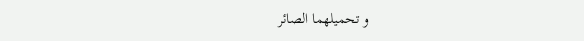و تحميلهما الصائر